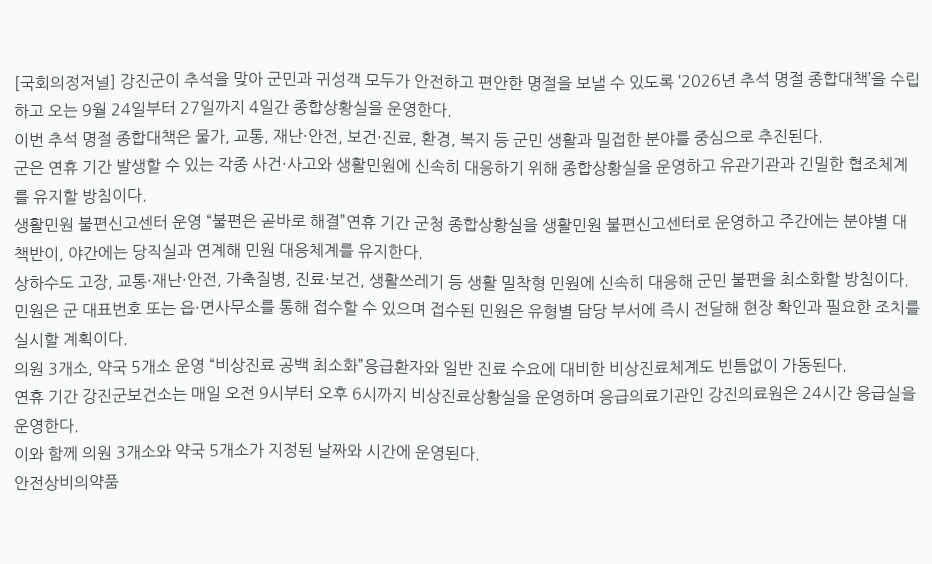[국회의정저널] 강진군이 추석을 맞아 군민과 귀성객 모두가 안전하고 편안한 명절을 보낼 수 있도록 ‘2026년 추석 명절 종합대책’을 수립하고 오는 9월 24일부터 27일까지 4일간 종합상황실을 운영한다.
이번 추석 명절 종합대책은 물가, 교통, 재난·안전, 보건·진료, 환경, 복지 등 군민 생활과 밀접한 분야를 중심으로 추진된다.
군은 연휴 기간 발생할 수 있는 각종 사건·사고와 생활민원에 신속히 대응하기 위해 종합상황실을 운영하고 유관기관과 긴밀한 협조체계를 유지할 방침이다.
생활민원 불편신고센터 운영 “불편은 곧바로 해결”연휴 기간 군청 종합상황실을 생활민원 불편신고센터로 운영하고 주간에는 분야별 대책반이, 야간에는 당직실과 연계해 민원 대응체계를 유지한다.
상하수도 고장, 교통·재난·안전, 가축질병, 진료·보건, 생활쓰레기 등 생활 밀착형 민원에 신속히 대응해 군민 불편을 최소화할 방침이다.
민원은 군 대표번호 또는 읍·면사무소를 통해 접수할 수 있으며 접수된 민원은 유형별 담당 부서에 즉시 전달해 현장 확인과 필요한 조치를 실시할 계획이다.
의원 3개소, 약국 5개소 운영 “비상진료 공백 최소화”응급환자와 일반 진료 수요에 대비한 비상진료체계도 빈틈없이 가동된다.
연휴 기간 강진군보건소는 매일 오전 9시부터 오후 6시까지 비상진료상황실을 운영하며 응급의료기관인 강진의료원은 24시간 응급실을 운영한다.
이와 함께 의원 3개소와 약국 5개소가 지정된 날짜와 시간에 운영된다.
안전상비의약품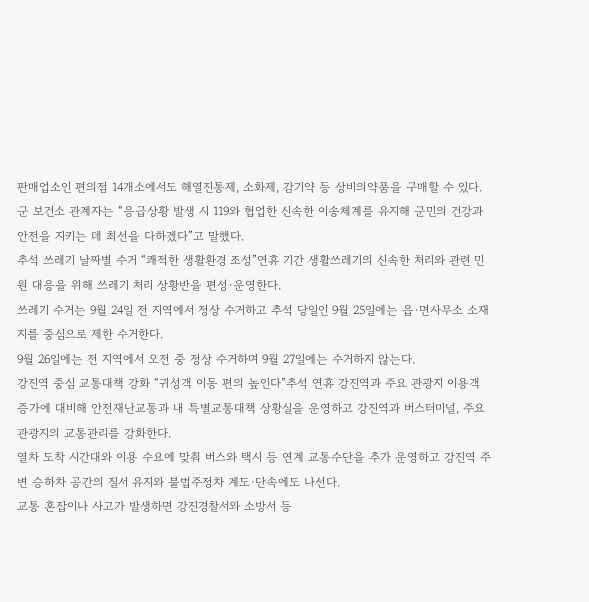판매업소인 편의점 14개소에서도 해열진통제, 소화제, 감기약 등 상비의약품을 구매할 수 있다.
군 보건소 관계자는 “응급상황 발생 시 119와 협업한 신속한 이송체계를 유지해 군민의 건강과 안전을 지키는 데 최선을 다하겠다”고 말했다.
추석 쓰레기 날짜별 수거 “쾌적한 생활환경 조성”연휴 기간 생활쓰레기의 신속한 처리와 관련 민원 대응을 위해 쓰레기 처리 상황반을 편성·운영한다.
쓰레기 수거는 9월 24일 전 지역에서 정상 수거하고 추석 당일인 9월 25일에는 읍·면사무소 소재지를 중심으로 제한 수거한다.
9월 26일에는 전 지역에서 오전 중 정상 수거하며 9월 27일에는 수거하지 않는다.
강진역 중심 교통대책 강화 “귀성객 이동 편의 높인다”추석 연휴 강진역과 주요 관광지 이용객 증가에 대비해 안전재난교통과 내 특별교통대책 상황실을 운영하고 강진역과 버스터미널, 주요 관광지의 교통관리를 강화한다.
열차 도착 시간대와 이용 수요에 맞춰 버스와 택시 등 연계 교통수단을 추가 운영하고 강진역 주변 승하차 공간의 질서 유지와 불법주정차 계도·단속에도 나선다.
교통 혼잡이나 사고가 발생하면 강진경찰서와 소방서 등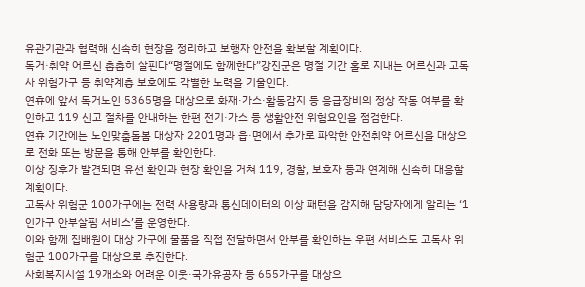유관기관과 협력해 신속히 현장을 정리하고 보행자 안전을 확보할 계획이다.
독거·취약 어르신 촘촘히 살핀다“명절에도 함께한다”강진군은 명절 기간 홀로 지내는 어르신과 고독사 위험가구 등 취약계층 보호에도 각별한 노력을 기울인다.
연휴에 앞서 독거노인 5365명을 대상으로 화재·가스·활동감지 등 응급장비의 정상 작동 여부를 확인하고 119 신고 절차를 안내하는 한편 전기·가스 등 생활안전 위험요인을 점검한다.
연휴 기간에는 노인맞춤돌봄 대상자 2201명과 읍·면에서 추가로 파악한 안전취약 어르신을 대상으로 전화 또는 방문을 통해 안부를 확인한다.
이상 징후가 발견되면 유선 확인과 현장 확인을 거쳐 119, 경찰, 보호자 등과 연계해 신속히 대응할 계획이다.
고독사 위험군 100가구에는 전력 사용량과 통신데이터의 이상 패턴을 감지해 담당자에게 알리는 ‘1인가구 안부살핌 서비스’를 운영한다.
이와 함께 집배원이 대상 가구에 물품을 직접 전달하면서 안부를 확인하는 우편 서비스도 고독사 위험군 100가구를 대상으로 추진한다.
사회복지시설 19개소와 어려운 이웃·국가유공자 등 655가구를 대상으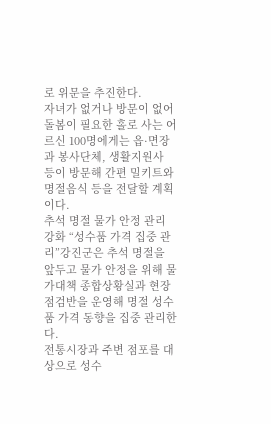로 위문을 추진한다.
자녀가 없거나 방문이 없어 돌봄이 필요한 홀로 사는 어르신 100명에게는 읍·면장과 봉사단체, 생활지원사 등이 방문해 간편 밀키트와 명절음식 등을 전달할 계획이다.
추석 명절 물가 안정 관리 강화 “성수품 가격 집중 관리”강진군은 추석 명절을 앞두고 물가 안정을 위해 물가대책 종합상황실과 현장점검반을 운영해 명절 성수품 가격 동향을 집중 관리한다.
전통시장과 주변 점포를 대상으로 성수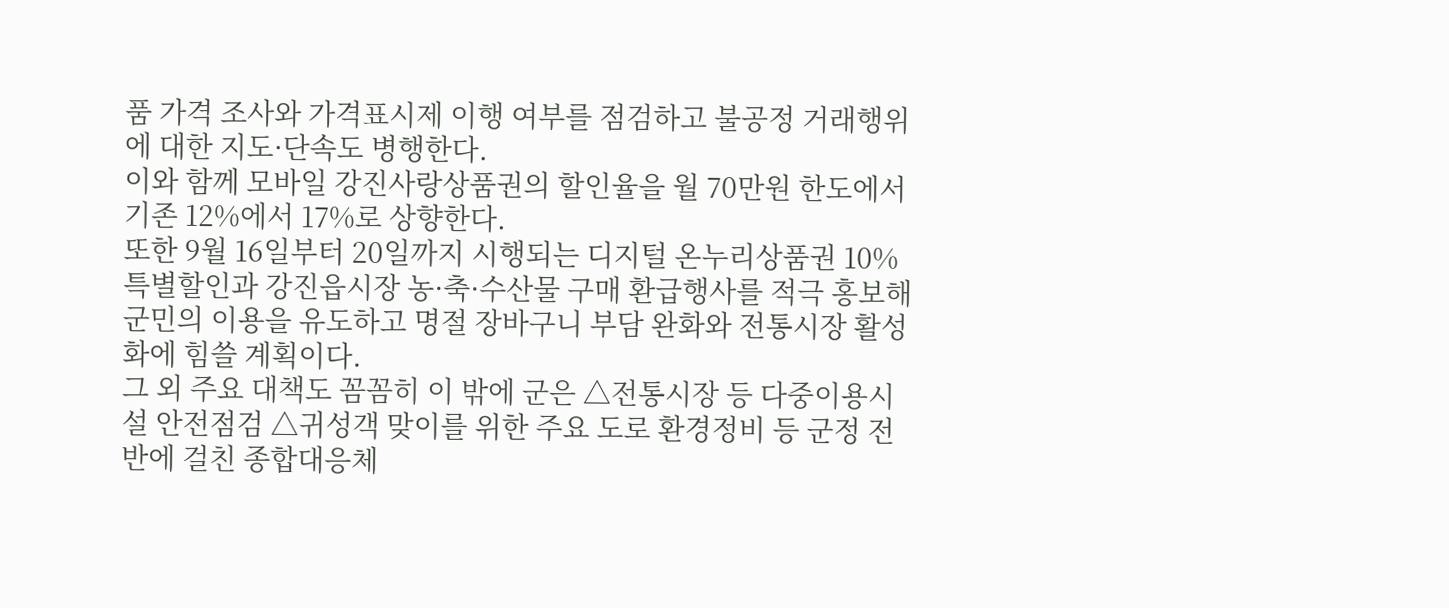품 가격 조사와 가격표시제 이행 여부를 점검하고 불공정 거래행위에 대한 지도·단속도 병행한다.
이와 함께 모바일 강진사랑상품권의 할인율을 월 70만원 한도에서 기존 12%에서 17%로 상향한다.
또한 9월 16일부터 20일까지 시행되는 디지털 온누리상품권 10% 특별할인과 강진읍시장 농·축·수산물 구매 환급행사를 적극 홍보해 군민의 이용을 유도하고 명절 장바구니 부담 완화와 전통시장 활성화에 힘쓸 계획이다.
그 외 주요 대책도 꼼꼼히 이 밖에 군은 △전통시장 등 다중이용시설 안전점검 △귀성객 맞이를 위한 주요 도로 환경정비 등 군정 전반에 걸친 종합대응체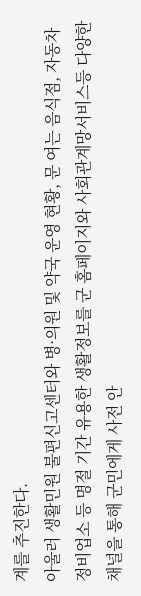계를 추진한다.
아울러 생활민원 불편신고센터와 병·의원 및 약국 운영 현황, 문 여는 음식점, 자동차 정비업소 등 명절 기간 유용한 생활정보를 군 홈페이지와 사회관계망서비스등 다양한 채널을 통해 군민에게 사전 안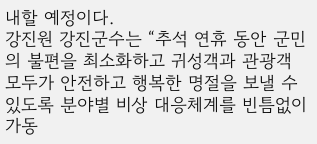내할 예정이다.
강진원 강진군수는 “추석 연휴 동안 군민의 불편을 최소화하고 귀성객과 관광객 모두가 안전하고 행복한 명절을 보낼 수 있도록 분야별 비상 대응체계를 빈틈없이 가동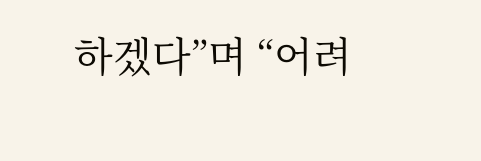하겠다”며 “어려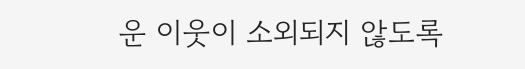운 이웃이 소외되지 않도록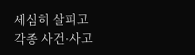세심히 살피고 각종 사건·사고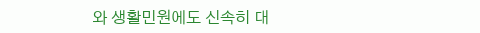와 생활민원에도 신속히 대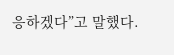응하겠다”고 말했다.